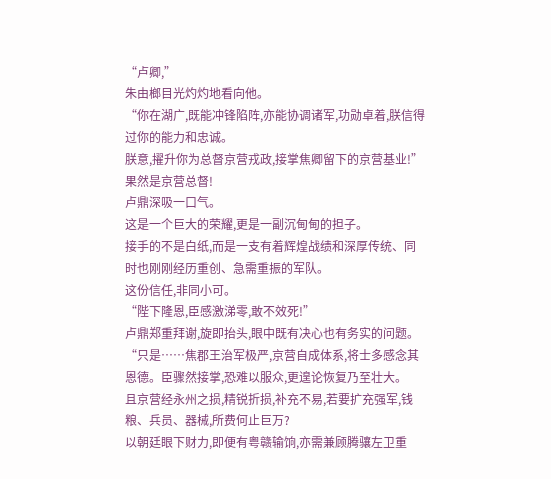“卢卿,”
朱由榔目光灼灼地看向他。
“你在湖广,既能冲锋陷阵,亦能协调诸军,功勋卓着,朕信得过你的能力和忠诚。
朕意,擢升你为总督京营戎政,接掌焦卿留下的京营基业!”
果然是京营总督!
卢鼎深吸一口气。
这是一个巨大的荣耀,更是一副沉甸甸的担子。
接手的不是白纸,而是一支有着辉煌战绩和深厚传统、同时也刚刚经历重创、急需重振的军队。
这份信任,非同小可。
“陛下隆恩,臣感激涕零,敢不效死!”
卢鼎郑重拜谢,旋即抬头,眼中既有决心也有务实的问题。
“只是……焦郡王治军极严,京营自成体系,将士多感念其恩德。臣骤然接掌,恐难以服众,更遑论恢复乃至壮大。
且京营经永州之损,精锐折损,补充不易,若要扩充强军,钱粮、兵员、器械,所费何止巨万?
以朝廷眼下财力,即便有粤赣输饷,亦需兼顾腾骧左卫重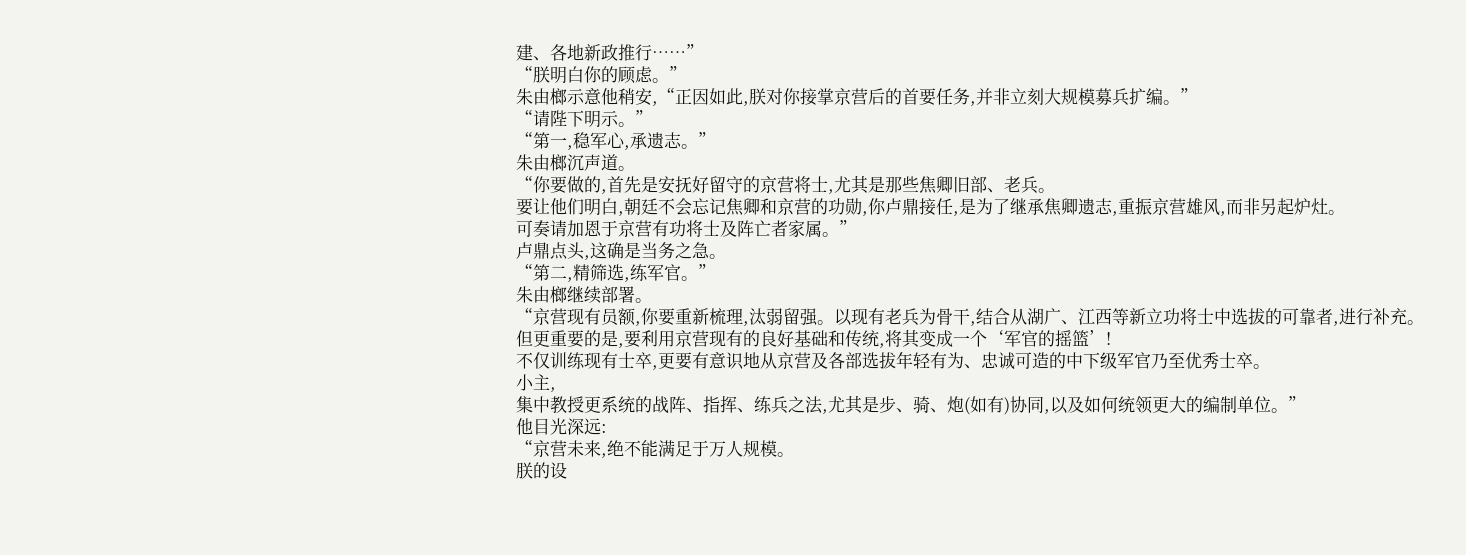建、各地新政推行……”
“朕明白你的顾虑。”
朱由榔示意他稍安,“正因如此,朕对你接掌京营后的首要任务,并非立刻大规模募兵扩编。”
“请陛下明示。”
“第一,稳军心,承遗志。”
朱由榔沉声道。
“你要做的,首先是安抚好留守的京营将士,尤其是那些焦卿旧部、老兵。
要让他们明白,朝廷不会忘记焦卿和京营的功勋,你卢鼎接任,是为了继承焦卿遗志,重振京营雄风,而非另起炉灶。
可奏请加恩于京营有功将士及阵亡者家属。”
卢鼎点头,这确是当务之急。
“第二,精筛选,练军官。”
朱由榔继续部署。
“京营现有员额,你要重新梳理,汰弱留强。以现有老兵为骨干,结合从湖广、江西等新立功将士中选拔的可靠者,进行补充。
但更重要的是,要利用京营现有的良好基础和传统,将其变成一个‘军官的摇篮’!
不仅训练现有士卒,更要有意识地从京营及各部选拔年轻有为、忠诚可造的中下级军官乃至优秀士卒。
小主,
集中教授更系统的战阵、指挥、练兵之法,尤其是步、骑、炮(如有)协同,以及如何统领更大的编制单位。”
他目光深远:
“京营未来,绝不能满足于万人规模。
朕的设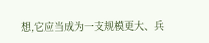想,它应当成为一支规模更大、兵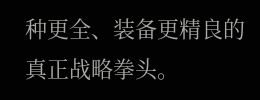种更全、装备更精良的真正战略拳头。